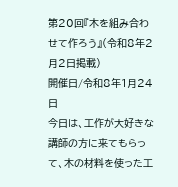第20回『木を組み合わせて作ろう』(令和8年2月2日掲載)
開催日/令和8年1月24日
今日は、工作が大好きな講師の方に来てもらって、木の材料を使った工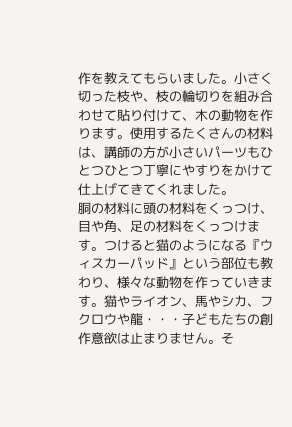作を教えてもらいました。小さく切った枝や、枝の輪切りを組み合わせて貼り付けて、木の動物を作ります。使用するたくさんの材料は、講師の方が小さいパーツもひとつひとつ丁寧にやすりをかけて仕上げてきてくれました。
胴の材料に頭の材料をくっつけ、目や角、足の材料をくっつけます。つけると猫のようになる『ウィスカーパッド』という部位も教わり、様々な動物を作っていきます。猫やライオン、馬やシカ、フクロウや龍・・・子どもたちの創作意欲は止まりません。そ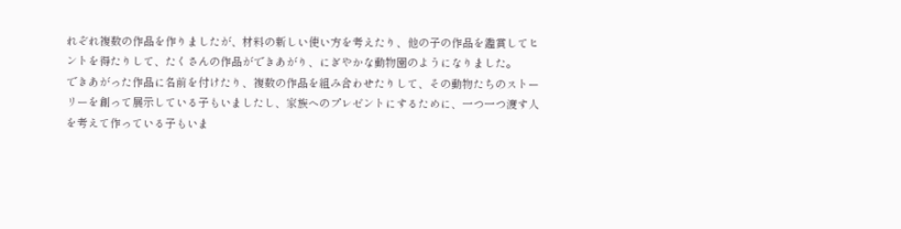れぞれ複数の作品を作りましたが、材料の新しい使い方を考えたり、他の子の作品を鑑賞してヒントを得たりして、たくさんの作品ができあがり、にぎやかな動物園のようになりました。
できあがった作品に名前を付けたり、複数の作品を組み合わせたりして、その動物たちのストーリーを創って展示している子もいましたし、家族へのプレゼントにするために、一つ一つ渡す人を考えて作っている子もいま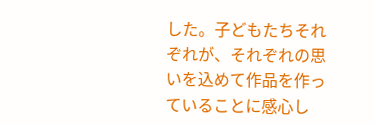した。子どもたちそれぞれが、それぞれの思いを込めて作品を作っていることに感心し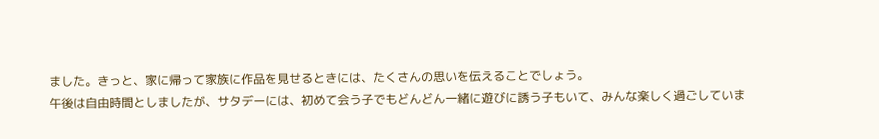ました。きっと、家に帰って家族に作品を見せるときには、たくさんの思いを伝えることでしょう。
午後は自由時間としましたが、サタデーには、初めて会う子でもどんどん一緒に遊びに誘う子もいて、みんな楽しく過ごしていま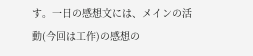す。一日の感想文には、メインの活動(今回は工作)の感想の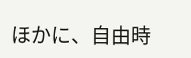ほかに、自由時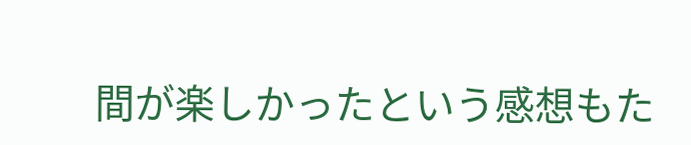間が楽しかったという感想もた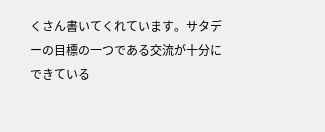くさん書いてくれています。サタデーの目標の一つである交流が十分にできている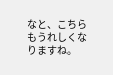なと、こちらもうれしくなりますね。